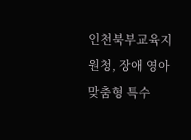인천북부교육지원청, 장애 영아 맞춤형 특수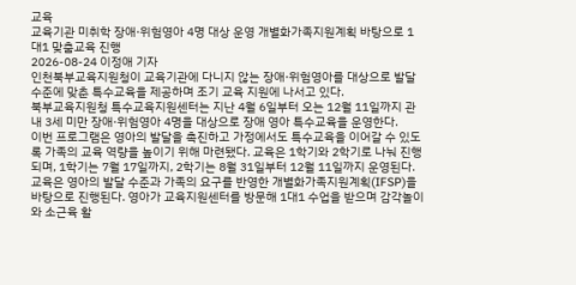교육
교육기관 미취학 장애·위험영아 4명 대상 운영 개별화가족지원계획 바탕으로 1대1 맞춤교육 진행
2026-08-24 이정애 기자
인천북부교육지원청이 교육기관에 다니지 않는 장애·위험영아를 대상으로 발달 수준에 맞춘 특수교육을 제공하며 조기 교육 지원에 나서고 있다.
북부교육지원청 특수교육지원센터는 지난 4월 6일부터 오는 12월 11일까지 관내 3세 미만 장애·위험영아 4명을 대상으로 장애 영아 특수교육을 운영한다.
이번 프로그램은 영아의 발달을 촉진하고 가정에서도 특수교육을 이어갈 수 있도록 가족의 교육 역량을 높이기 위해 마련됐다. 교육은 1학기와 2학기로 나눠 진행되며, 1학기는 7월 17일까지, 2학기는 8월 31일부터 12월 11일까지 운영된다.
교육은 영아의 발달 수준과 가족의 요구를 반영한 개별화가족지원계획(IFSP)을 바탕으로 진행된다. 영아가 교육지원센터를 방문해 1대1 수업을 받으며 감각놀이와 소근육 활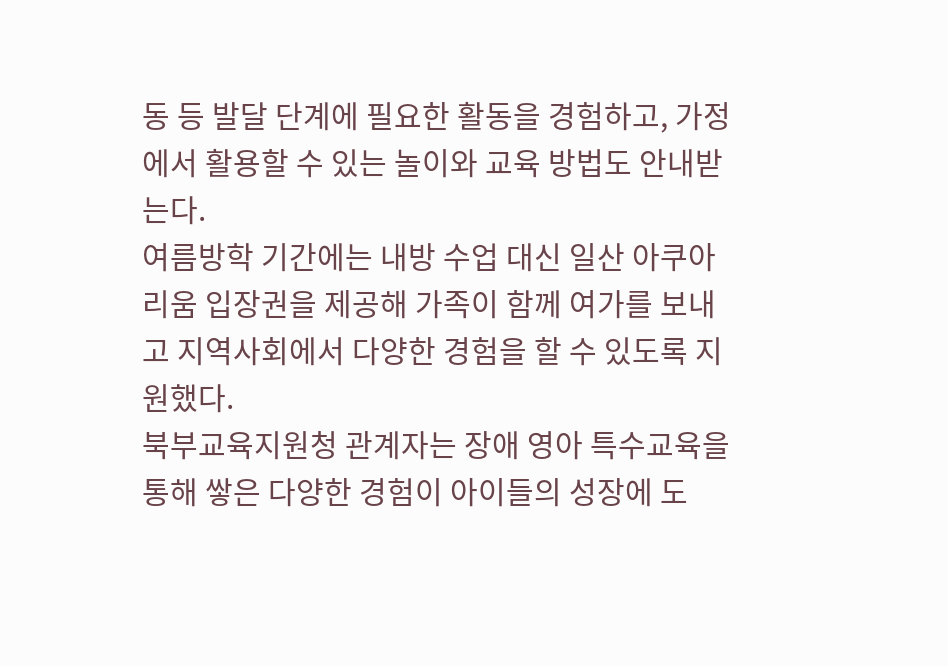동 등 발달 단계에 필요한 활동을 경험하고, 가정에서 활용할 수 있는 놀이와 교육 방법도 안내받는다.
여름방학 기간에는 내방 수업 대신 일산 아쿠아리움 입장권을 제공해 가족이 함께 여가를 보내고 지역사회에서 다양한 경험을 할 수 있도록 지원했다.
북부교육지원청 관계자는 장애 영아 특수교육을 통해 쌓은 다양한 경험이 아이들의 성장에 도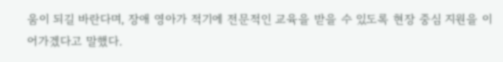움이 되길 바란다며, 장애 영아가 적기에 전문적인 교육을 받을 수 있도록 현장 중심 지원을 이어가겠다고 말했다.